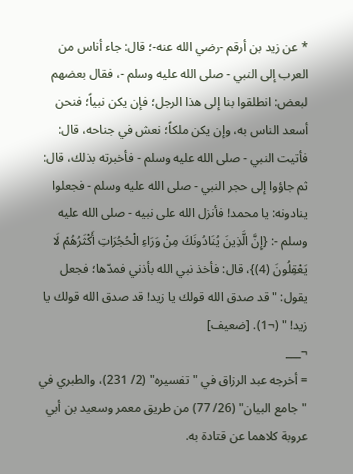* عن زيد بن أرقم -رضي الله عنه-؛ قال: جاء أناس من العرب إلى النبي - صلى الله عليه وسلم -، فقال بعضهم لبعض: انطلقوا بنا إلى هذا الرجل؛ فإن يكن نبياً؛ فنحن أسعد الناس به، وإن يكن ملكاً؛ نعش في جناحه، قال: فأتيت النبي - صلى الله عليه وسلم - فأخبرته بذلك، قال: ثم جاؤوا إلى حجر النبي - صلى الله عليه وسلم - فجعلوا ينادونه: يا محمد! فأنزل الله على نبيه - صلى الله عليه وسلم -: {إِنَّ الَّذِينَ يُنَادُونَكَ مِنْ وَرَاءِ الْحُجُرَاتِ أَكْثَرُهُمْ لَا يَعْقِلُونَ (4)}، قال: فأخذ نبي الله بأذني فمدّها؛ فجعل يقول: "قد صدق الله قولك يا زيد! قد صدق الله قولك يا زيد! " (¬1). [ضعيف]
¬___
= أخرجه عبد الرزاق في "تفسيره" (2/ 231)، والطبري في "جامع البيان" (26/ 77) من طريق معمر وسعيد بن أبي عروبة كلاهما عن قتادة به.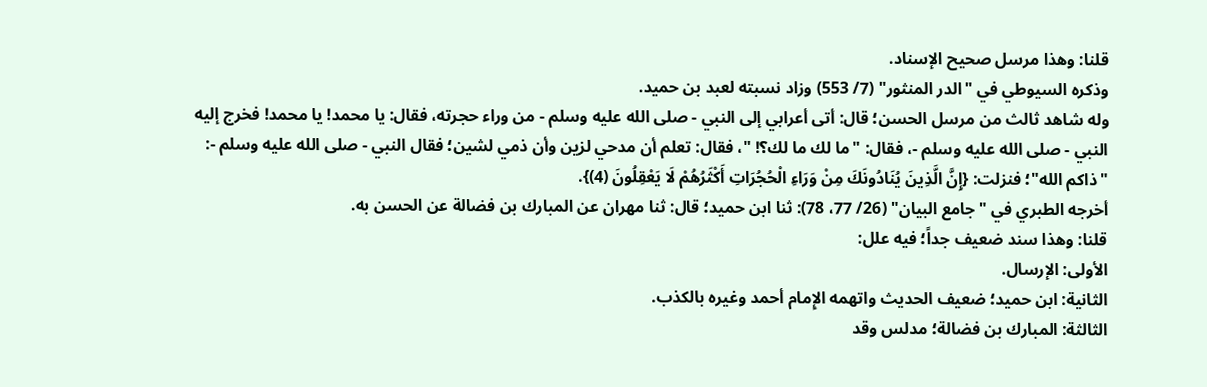قلنا: وهذا مرسل صحيح الإسناد.
وذكره السيوطي في "الدر المنثور" (7/ 553) وزاد نسبته لعبد بن حميد.
وله شاهد ثالث من مرسل الحسن؛ قال: أتى أعرابي إلى النبي - صلى الله عليه وسلم - من وراء حجرته، فقال: يا محمد! يا محمد! فخرج إليه النبي - صلى الله عليه وسلم -، فقال: "ما لك ما لك؟! "، فقال: تعلم أن مدحي لزين وأن ذمي لشين؛ فقال النبي - صلى الله عليه وسلم -: "ذاكم الله"؛ فنزلت: {إِنَّ الَّذِينَ يُنَادُونَكَ مِنْ وَرَاءِ الْحُجُرَاتِ أَكْثَرُهُمْ لَا يَعْقِلُونَ (4)}.
أخرجه الطبري في "جامع البيان" (26/ 77، 78): ثنا ابن حميد؛ قال: ثنا مهران عن المبارك بن فضالة عن الحسن به.
قلنا: وهذا سند ضعيف جداً؛ فيه علل:
الأولى: الإرسال.
الثانية: ابن حميد؛ ضعيف الحديث واتهمه الإِمام أحمد وغيره بالكذب.
الثالثة: المبارك بن فضالة؛ مدلس وقد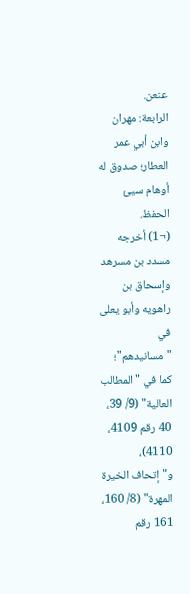عنعن.
الرابعة: مهران وابن أبي عمر العطار؛ صدوق له أوهام سيئ الحفظ.
(¬1) أخرجه مسدد بن مسرهد وإسحاق بن راهويه وأبو يعلى في "مسانيدهم"؛ كما في "المطالب العالية" (9/ 39، 40 رقم 4109، 4110)، و"إتحاف الخيرة المهرة" (8/ 160، 161 رقم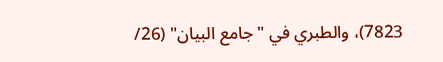7823)، والطبري في "جامع البيان" (26/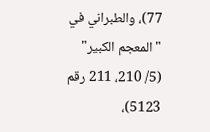77)، والطبراني في "المعجم الكبير" (5/ 210، 211 رقم 5123)،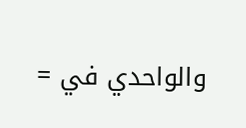والواحدي في =